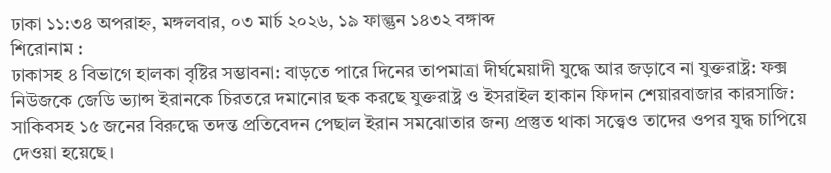ঢাকা ১১:৩৪ অপরাহ্ন, মঙ্গলবার, ০৩ মার্চ ২০২৬, ১৯ ফাল্গুন ১৪৩২ বঙ্গাব্দ
শিরোনাম :
ঢাকাসহ ৪ বিভাগে হালকা বৃষ্টির সম্ভাবনা: বাড়তে পারে দিনের তাপমাত্রা দীর্ঘমেয়াদী যুদ্ধে আর জড়াবে না যুক্তরাষ্ট্র: ফক্স নিউজকে জেডি ভ্যান্স ইরানকে চিরতরে দমানোর ছক করছে যুক্তরাষ্ট্র ও ইসরাইল হাকান ফিদান শেয়ারবাজার কারসাজি: সাকিবসহ ১৫ জনের বিরুদ্ধে তদন্ত প্রতিবেদন পেছাল ইরান সমঝোতার জন্য প্রস্তুত থাকা সত্ত্বেও তাদের ওপর যুদ্ধ চাপিয়ে দেওয়া হয়েছে।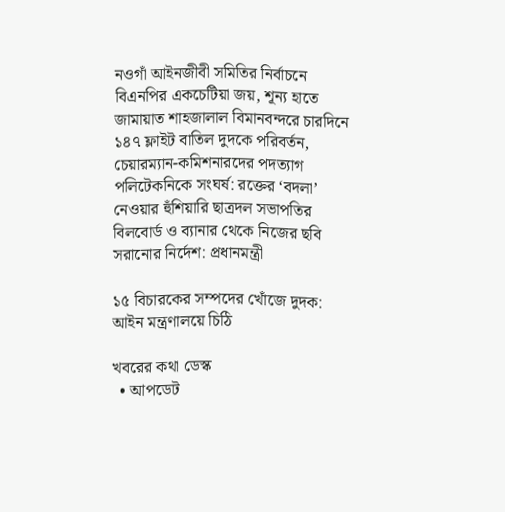নওগাঁ আইনজীবী সমিতির নির্বাচনে বিএনপির একচেটিয়া জয়, শূন্য হাতে জামায়াত শাহজালাল বিমানবন্দরে চারদিনে ১৪৭ ফ্লাইট বাতিল দুদকে পরিবর্তন, চেয়ারম্যান-কমিশনারদের পদত্যাগ পলিটেকনিকে সংঘর্ষ: রক্তের ‘বদলা’ নেওয়ার হুঁশিয়ারি ছাত্রদল সভাপতির বিলবোর্ড ও ব্যানার থেকে নিজের ছবি সরানোর নির্দেশ: প্রধানমন্ত্রী

১৫ বিচারকের সম্পদের খোঁজে দুদক: আইন মন্ত্রণালয়ে চিঠি

খবরের কথা ডেস্ক
  • আপডেট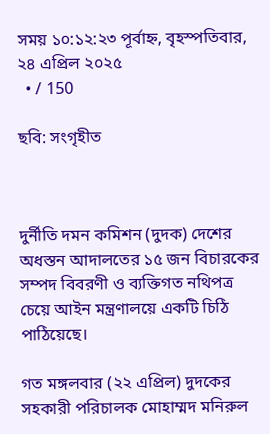সময় ১০:১২:২৩ পূর্বাহ্ন, বৃহস্পতিবার, ২৪ এপ্রিল ২০২৫
  • / 150

ছবি: সংগৃহীত



দুর্নীতি দমন কমিশন (দুদক) দেশের অধস্তন আদালতের ১৫ জন বিচারকের সম্পদ বিবরণী ও ব্যক্তিগত নথিপত্র চেয়ে আইন মন্ত্রণালয়ে একটি চিঠি পাঠিয়েছে।

গত মঙ্গলবার (২২ এপ্রিল) দুদকের সহকারী পরিচালক মোহাম্মদ মনিরুল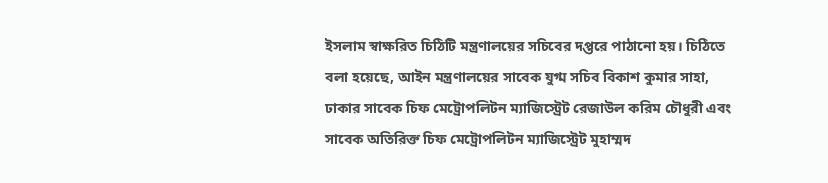ইসলাম স্বাক্ষরিত চিঠিটি মন্ত্রণালয়ের সচিবের দপ্তরে পাঠানো হয়। চিঠিতে বলা হয়েছে, আইন মন্ত্রণালয়ের সাবেক যুগ্ম সচিব বিকাশ কুমার সাহা, ঢাকার সাবেক চিফ মেট্রোপলিটন ম্যাজিস্ট্রেট রেজাউল করিম চৌধুরী এবং সাবেক অতিরিক্ত চিফ মেট্রোপলিটন ম্যাজিস্ট্রেট মুহাম্মদ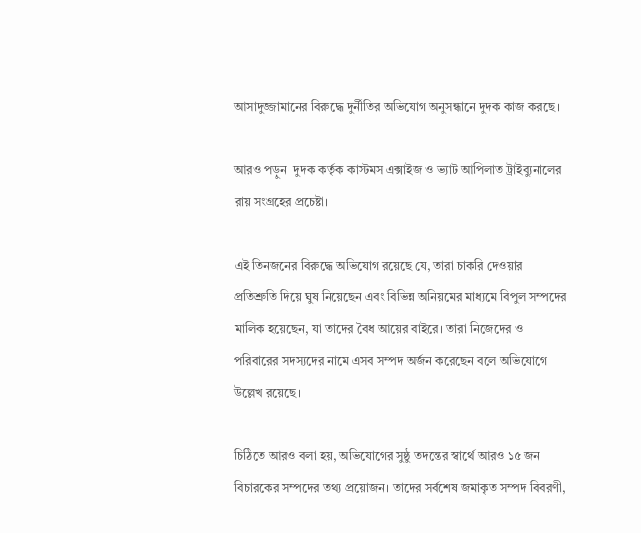আসাদুজ্জামানের বিরুদ্ধে দুর্নীতির অভিযোগ অনুসন্ধানে দুদক কাজ করছে।

আরও পড়ুন  দুদক কর্তৃক কাস্টমস এক্সাইজ ও ভ্যাট আপিলাত ট্রাইব্যুনালের রায় সংগ্রহের প্রচেষ্টা।

এই তিনজনের বিরুদ্ধে অভিযোগ রয়েছে যে, তারা চাকরি দেওয়ার প্রতিশ্রুতি দিয়ে ঘুষ নিয়েছেন এবং বিভিন্ন অনিয়মের মাধ্যমে বিপুল সম্পদের মালিক হয়েছেন, যা তাদের বৈধ আয়ের বাইরে। তারা নিজেদের ও পরিবারের সদস্যদের নামে এসব সম্পদ অর্জন করেছেন বলে অভিযোগে উল্লেখ রয়েছে।

চিঠিতে আরও বলা হয়, অভিযোগের সুষ্ঠু তদন্তের স্বার্থে আরও ১৫ জন বিচারকের সম্পদের তথ্য প্রয়োজন। তাদের সর্বশেষ জমাকৃত সম্পদ বিবরণী,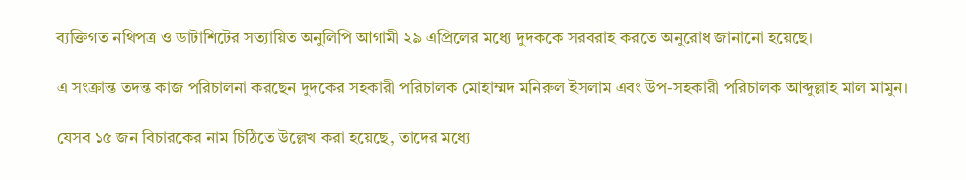ব্যক্তিগত নথিপত্র ও ডাটাশিটের সত্যায়িত অনুলিপি আগামী ২৯ এপ্রিলের মধ্যে দুদককে সরবরাহ করতে অনুরোধ জানানো হয়েছে।

এ সংক্রান্ত তদন্ত কাজ পরিচালনা করছেন দুদকের সহকারী পরিচালক মোহাম্মদ মনিরুল ইসলাম এবং উপ-সহকারী পরিচালক আব্দুল্লাহ মাল মামুন।

যেসব ১৫ জন বিচারকের নাম চিঠিতে উল্লেখ করা হয়েছে, তাদের মধ্যে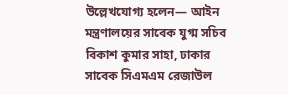উল্লেখযোগ্য হলেন— আইন মন্ত্রণালয়ের সাবেক যুগ্ম সচিব বিকাশ কুমার সাহা, ঢাকার সাবেক সিএমএম রেজাউল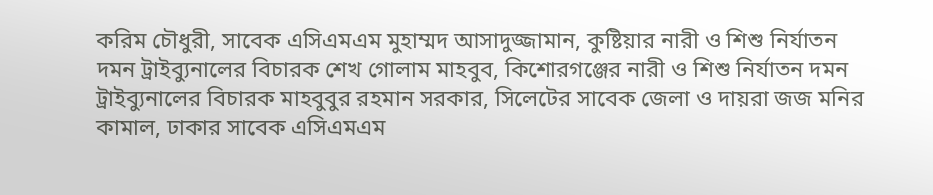করিম চৌধুরী, সাবেক এসিএমএম মুহাম্মদ আসাদুজ্জামান, কুষ্টিয়ার নারী ও শিশু নির্যাতন দমন ট্রাইব্যুনালের বিচারক শেখ গোলাম মাহবুব, কিশোরগঞ্জের নারী ও শিশু নির্যাতন দমন ট্রাইব্যুনালের বিচারক মাহবুবুর রহমান সরকার, সিলেটের সাবেক জেলা ও দায়রা জজ মনির কামাল, ঢাকার সাবেক এসিএমএম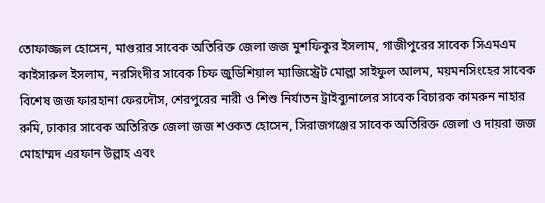তোফাজ্জল হোসেন, মাগুরার সাবেক অতিরিক্ত জেলা জজ মুশফিকুর ইসলাম, গাজীপুরের সাবেক সিএমএম কাইসারুল ইসলাম, নরসিংদীর সাবেক চিফ জুডিশিয়াল ম্যাজিস্ট্রেট মোল্লা সাইফুল আলম, ময়মনসিংহের সাবেক বিশেষ জজ ফারহানা ফেরদৌস, শেরপুরের নারী ও শিশু নির্যাতন ট্রাইব্যুনালের সাবেক বিচারক কামরুন নাহার রুমি, ঢাকার সাবেক অতিরিক্ত জেলা জজ শওকত হোসেন, সিরাজগঞ্জের সাবেক অতিরিক্ত জেলা ও দায়রা জজ মোহাম্মদ এরফান উল্লাহ এবং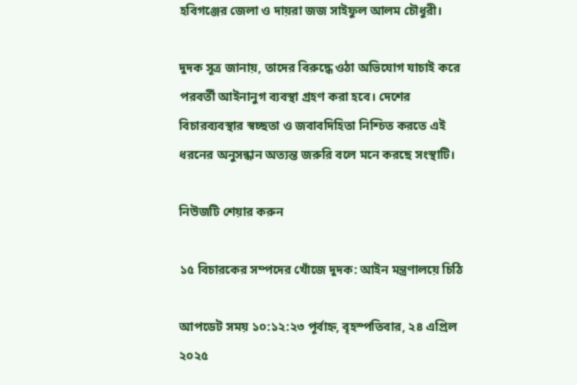হবিগঞ্জের জেলা ও দায়রা জজ সাইফুল আলম চৌধুরী।

দুদক সূত্র জানায়, তাদের বিরুদ্ধে ওঠা অভিযোগ যাচাই করে পরবর্তী আইনানুগ ব্যবস্থা গ্রহণ করা হবে। দেশের বিচারব্যবস্থার স্বচ্ছতা ও জবাবদিহিতা নিশ্চিত করতে এই ধরনের অনুসন্ধান অত্যন্ত জরুরি বলে মনে করছে সংস্থাটি।

নিউজটি শেয়ার করুন

১৫ বিচারকের সম্পদের খোঁজে দুদক: আইন মন্ত্রণালয়ে চিঠি

আপডেট সময় ১০:১২:২৩ পূর্বাহ্ন, বৃহস্পতিবার, ২৪ এপ্রিল ২০২৫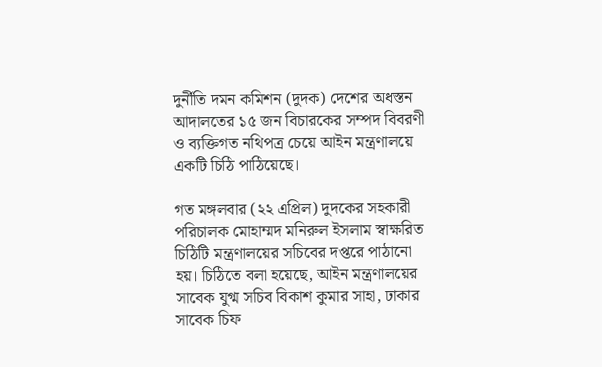দুর্নীতি দমন কমিশন (দুদক) দেশের অধস্তন আদালতের ১৫ জন বিচারকের সম্পদ বিবরণী ও ব্যক্তিগত নথিপত্র চেয়ে আইন মন্ত্রণালয়ে একটি চিঠি পাঠিয়েছে।

গত মঙ্গলবার (২২ এপ্রিল) দুদকের সহকারী পরিচালক মোহাম্মদ মনিরুল ইসলাম স্বাক্ষরিত চিঠিটি মন্ত্রণালয়ের সচিবের দপ্তরে পাঠানো হয়। চিঠিতে বলা হয়েছে, আইন মন্ত্রণালয়ের সাবেক যুগ্ম সচিব বিকাশ কুমার সাহা, ঢাকার সাবেক চিফ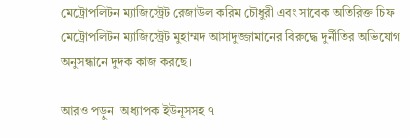মেট্রোপলিটন ম্যাজিস্ট্রেট রেজাউল করিম চৌধুরী এবং সাবেক অতিরিক্ত চিফ মেট্রোপলিটন ম্যাজিস্ট্রেট মুহাম্মদ আসাদুজ্জামানের বিরুদ্ধে দুর্নীতির অভিযোগ অনুসন্ধানে দুদক কাজ করছে।

আরও পড়ুন  অধ্যাপক ইউনূসসহ ৭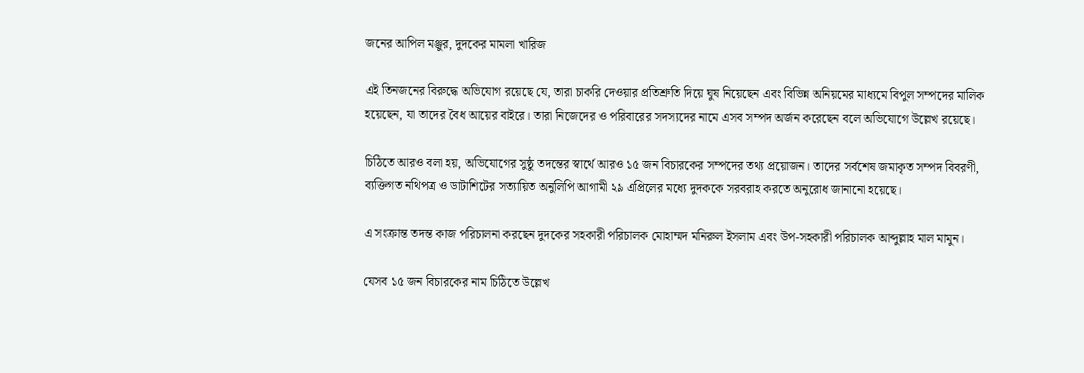জনের আপিল মঞ্জুর, দুদকের মামলা খারিজ

এই তিনজনের বিরুদ্ধে অভিযোগ রয়েছে যে, তারা চাকরি দেওয়ার প্রতিশ্রুতি দিয়ে ঘুষ নিয়েছেন এবং বিভিন্ন অনিয়মের মাধ্যমে বিপুল সম্পদের মালিক হয়েছেন, যা তাদের বৈধ আয়ের বাইরে। তারা নিজেদের ও পরিবারের সদস্যদের নামে এসব সম্পদ অর্জন করেছেন বলে অভিযোগে উল্লেখ রয়েছে।

চিঠিতে আরও বলা হয়, অভিযোগের সুষ্ঠু তদন্তের স্বার্থে আরও ১৫ জন বিচারকের সম্পদের তথ্য প্রয়োজন। তাদের সর্বশেষ জমাকৃত সম্পদ বিবরণী, ব্যক্তিগত নথিপত্র ও ডাটাশিটের সত্যায়িত অনুলিপি আগামী ২৯ এপ্রিলের মধ্যে দুদককে সরবরাহ করতে অনুরোধ জানানো হয়েছে।

এ সংক্রান্ত তদন্ত কাজ পরিচালনা করছেন দুদকের সহকারী পরিচালক মোহাম্মদ মনিরুল ইসলাম এবং উপ-সহকারী পরিচালক আব্দুল্লাহ মাল মামুন।

যেসব ১৫ জন বিচারকের নাম চিঠিতে উল্লেখ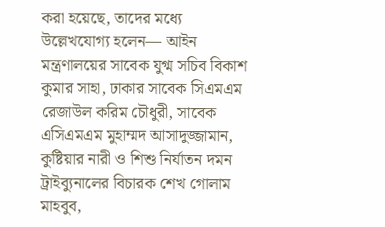করা হয়েছে, তাদের মধ্যে উল্লেখযোগ্য হলেন— আইন মন্ত্রণালয়ের সাবেক যুগ্ম সচিব বিকাশ কুমার সাহা, ঢাকার সাবেক সিএমএম রেজাউল করিম চৌধুরী, সাবেক এসিএমএম মুহাম্মদ আসাদুজ্জামান, কুষ্টিয়ার নারী ও শিশু নির্যাতন দমন ট্রাইব্যুনালের বিচারক শেখ গোলাম মাহবুব,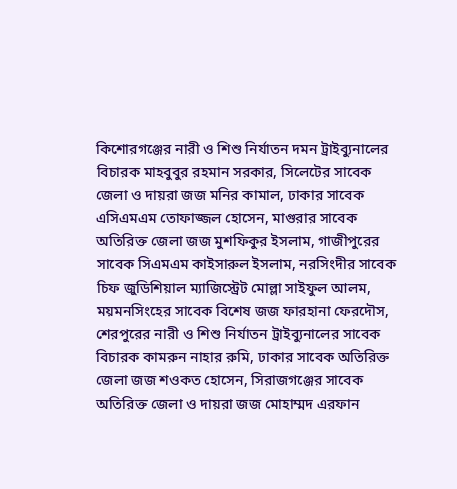কিশোরগঞ্জের নারী ও শিশু নির্যাতন দমন ট্রাইব্যুনালের বিচারক মাহবুবুর রহমান সরকার, সিলেটের সাবেক জেলা ও দায়রা জজ মনির কামাল, ঢাকার সাবেক এসিএমএম তোফাজ্জল হোসেন, মাগুরার সাবেক অতিরিক্ত জেলা জজ মুশফিকুর ইসলাম, গাজীপুরের সাবেক সিএমএম কাইসারুল ইসলাম, নরসিংদীর সাবেক চিফ জুডিশিয়াল ম্যাজিস্ট্রেট মোল্লা সাইফুল আলম, ময়মনসিংহের সাবেক বিশেষ জজ ফারহানা ফেরদৌস, শেরপুরের নারী ও শিশু নির্যাতন ট্রাইব্যুনালের সাবেক বিচারক কামরুন নাহার রুমি, ঢাকার সাবেক অতিরিক্ত জেলা জজ শওকত হোসেন, সিরাজগঞ্জের সাবেক অতিরিক্ত জেলা ও দায়রা জজ মোহাম্মদ এরফান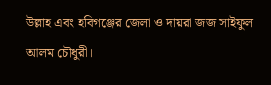উল্লাহ এবং হবিগঞ্জের জেলা ও দায়রা জজ সাইফুল আলম চৌধুরী।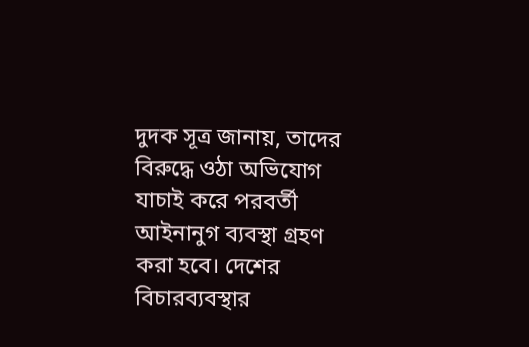দুদক সূত্র জানায়, তাদের বিরুদ্ধে ওঠা অভিযোগ যাচাই করে পরবর্তী আইনানুগ ব্যবস্থা গ্রহণ করা হবে। দেশের বিচারব্যবস্থার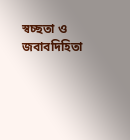স্বচ্ছতা ও জবাবদিহিতা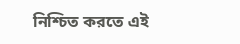নিশ্চিত করতে এই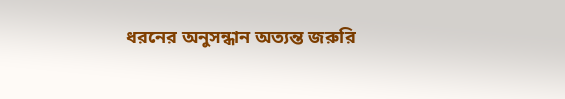ধরনের অনুসন্ধান অত্যন্ত জরুরি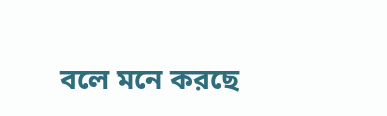বলে মনে করছে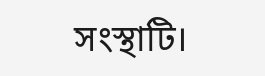সংস্থাটি।